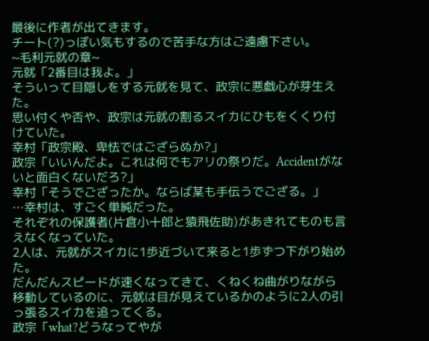最後に作者が出てきます。
チート(?)っぽい気もするので苦手な方はご遠慮下さい。
~毛利元就の章~
元就「2番目は我よ。」
そういって目隠しをする元就を見て、政宗に悪戯心が芽生えた。
思い付くや否や、政宗は元就の割るスイカにひもをくくり付けていた。
幸村「政宗殿、卑怯ではござらぬか?」
政宗「いいんだよ。これは何でもアリの祭りだ。Accidentがないと面白くないだろ?」
幸村「そうでござったか。ならば某も手伝うでござる。」
…幸村は、すごく単純だった。
それぞれの保護者(片倉小十郎と猿飛佐助)があきれてものも言えなくなっていた。
2人は、元就がスイカに1歩近づいて来ると1歩ずつ下がり始めた。
だんだんスピードが速くなってきて、くねくね曲がりながら移動しているのに、元就は目が見えているかのように2人の引っ張るスイカを追ってくる。
政宗「what?どうなってやが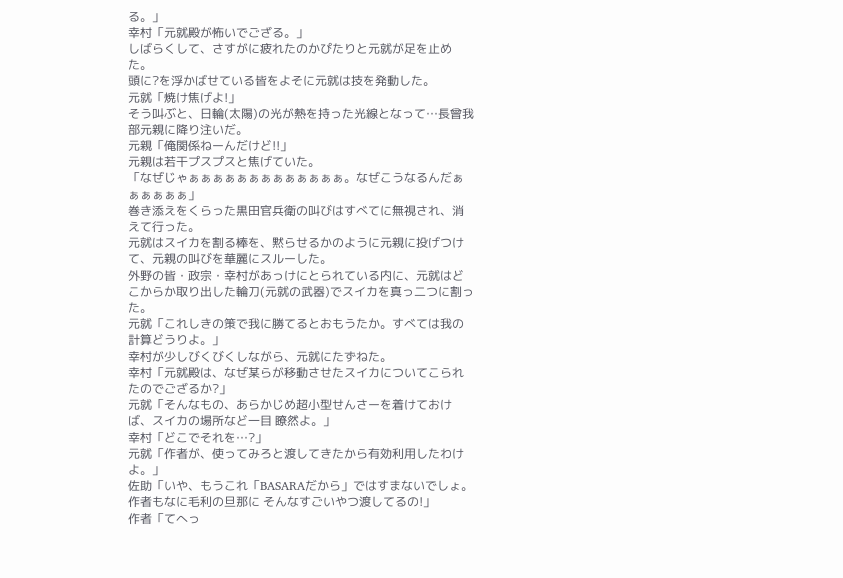る。」
幸村「元就殿が怖いでござる。」
しばらくして、さすがに疲れたのかぴたりと元就が足を止めた。
頭に?を浮かばせている皆をよそに元就は技を発動した。
元就「焼け焦げよ!」
そう叫ぶと、日輪(太陽)の光が熱を持った光線となって…長曾我部元親に降り注いだ。
元親「俺関係ねーんだけど!!」
元親は若干プスプスと焦げていた。
「なぜじゃぁぁぁぁぁぁぁぁぁぁぁぁぁ。なぜこうなるんだぁぁぁぁぁぁ」
巻き添えをくらった黒田官兵衛の叫びはすべてに無視され、消えて行った。
元就はスイカを割る棒を、黙らせるかのように元親に投げつけて、元親の叫びを華麗にスルーした。
外野の皆・政宗・幸村があっけにとられている内に、元就はどこからか取り出した輪刀(元就の武器)でスイカを真っ二つに割った。
元就「これしきの策で我に勝てるとおもうたか。すべては我の計算どうりよ。」
幸村が少しびくびくしながら、元就にたずねた。
幸村「元就殿は、なぜ某らが移動させたスイカについてこられたのでござるか?」
元就「そんなもの、あらかじめ超小型せんさーを着けておけば、スイカの場所など一目 瞭然よ。」
幸村「どこでそれを…?」
元就「作者が、使ってみろと渡してきたから有効利用したわけよ。」
佐助「いや、もうこれ「BASARAだから」ではすまないでしょ。作者もなに毛利の旦那に そんなすごいやつ渡してるの!」
作者「てへっ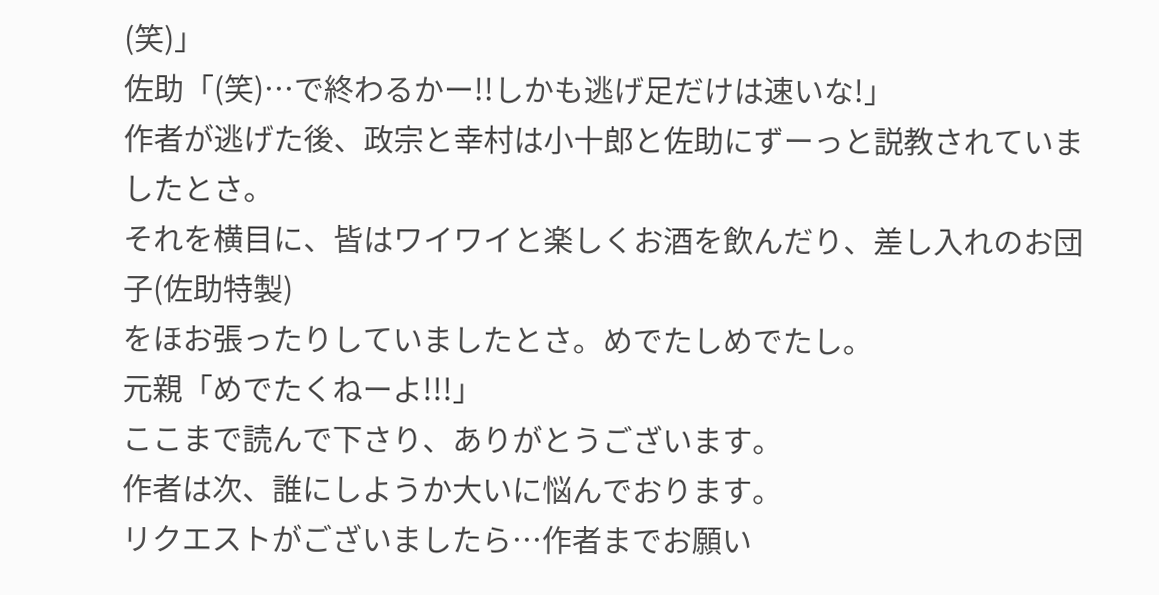(笑)」
佐助「(笑)…で終わるかー!!しかも逃げ足だけは速いな!」
作者が逃げた後、政宗と幸村は小十郎と佐助にずーっと説教されていましたとさ。
それを横目に、皆はワイワイと楽しくお酒を飲んだり、差し入れのお団子(佐助特製)
をほお張ったりしていましたとさ。めでたしめでたし。
元親「めでたくねーよ!!!」
ここまで読んで下さり、ありがとうございます。
作者は次、誰にしようか大いに悩んでおります。
リクエストがございましたら…作者までお願い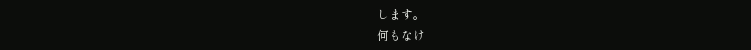します。
何もなけ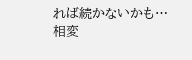れば続かないかも…
相変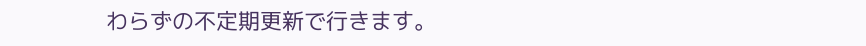わらずの不定期更新で行きます。